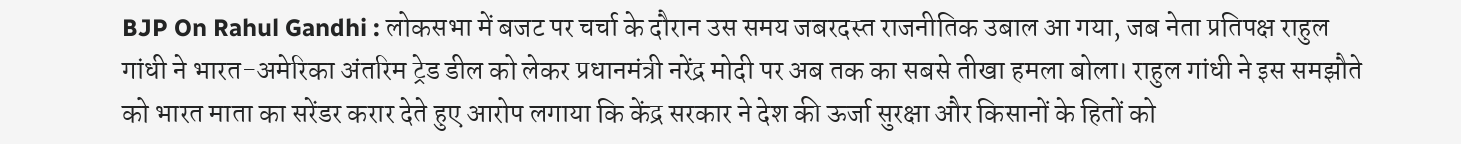BJP On Rahul Gandhi : लोकसभा में बजट पर चर्चा के दौरान उस समय जबरदस्त राजनीतिक उबाल आ गया, जब नेता प्रतिपक्ष राहुल गांधी ने भारत-अमेरिका अंतरिम ट्रेड डील को लेकर प्रधानमंत्री नरेंद्र मोदी पर अब तक का सबसे तीखा हमला बोला। राहुल गांधी ने इस समझौते को भारत माता का सरेंडर करार देते हुए आरोप लगाया कि केंद्र सरकार ने देश की ऊर्जा सुरक्षा और किसानों के हितों को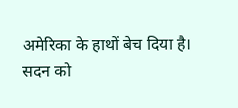अमेरिका के हाथों बेच दिया है।
सदन को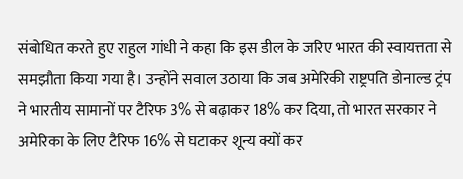संबोधित करते हुए राहुल गांधी ने कहा कि इस डील के जरिए भारत की स्वायत्तता से समझौता किया गया है। उन्होंने सवाल उठाया कि जब अमेरिकी राष्ट्रपति डोनाल्ड ट्रंप ने भारतीय सामानों पर टैरिफ 3% से बढ़ाकर 18% कर दिया, तो भारत सरकार ने अमेरिका के लिए टैरिफ 16% से घटाकर शून्य क्यों कर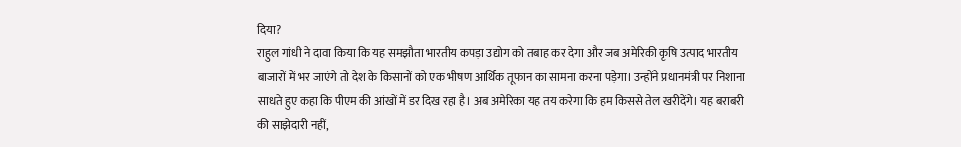दिया?
राहुल गांधी ने दावा किया कि यह समझौता भारतीय कपड़ा उद्योग को तबाह कर देगा और जब अमेरिकी कृषि उत्पाद भारतीय बाजारों में भर जाएंगे तो देश के किसानों को एक भीषण आर्थिक तूफान का सामना करना पड़ेगा। उन्होंने प्रधानमंत्री पर निशाना साधते हुए कहा कि पीएम की आंखों में डर दिख रहा है। अब अमेरिका यह तय करेगा कि हम किससे तेल खरीदेंगे। यह बराबरी की साझेदारी नहीं,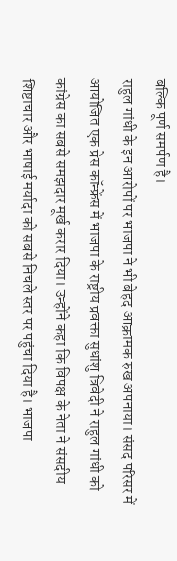बल्कि पूर्ण समर्पण है।
राहुल गांधी के इन आरोपों पर भाजपा ने भी बेहद आक्रामक रुख अपनाया। संसद परिसर में आयोजित एक प्रेस कॉन्फ्रेंस में भाजपा के राष्ट्रीय प्रवक्ता सुधांशु त्रिवेदी ने राहुल गांधी को कांग्रेस का सबसे समझदार मूर्ख करार दिया। उन्होंने कहा कि विपक्ष के नेता ने संसदीय शिष्टाचार और भाषाई मर्यादा को सबसे निचले स्तर पर पहुंचा दिया है। भाजपा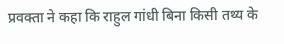प्रवक्ता ने कहा कि राहुल गांधी बिना किसी तथ्य के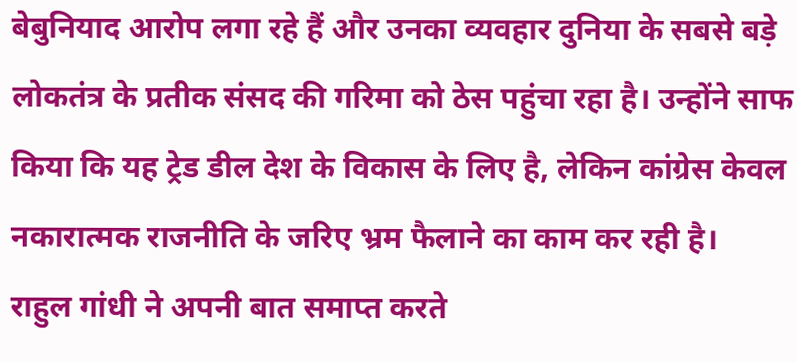बेबुनियाद आरोप लगा रहे हैं और उनका व्यवहार दुनिया के सबसे बड़े लोकतंत्र के प्रतीक संसद की गरिमा को ठेस पहुंचा रहा है। उन्होंने साफ किया कि यह ट्रेड डील देश के विकास के लिए है, लेकिन कांग्रेस केवल नकारात्मक राजनीति के जरिए भ्रम फैलाने का काम कर रही है।
राहुल गांधी ने अपनी बात समाप्त करते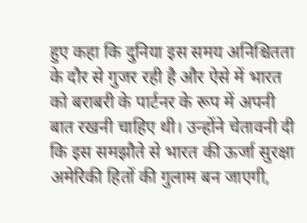हुए कहा कि दुनिया इस समय अनिश्चितता के दौर से गुजर रही है और ऐसे में भारत को बराबरी के पार्टनर के रूप में अपनी बात रखनी चाहिए थी। उन्होंने चेतावनी दी कि इस समझौते से भारत की ऊर्जा सुरक्षा अमेरिकी हितों की गुलाम बन जाएगी,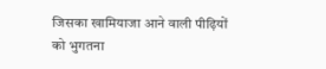जिसका खामियाजा आने वाली पीढ़ियों को भुगतना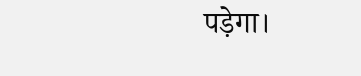पड़ेगा।